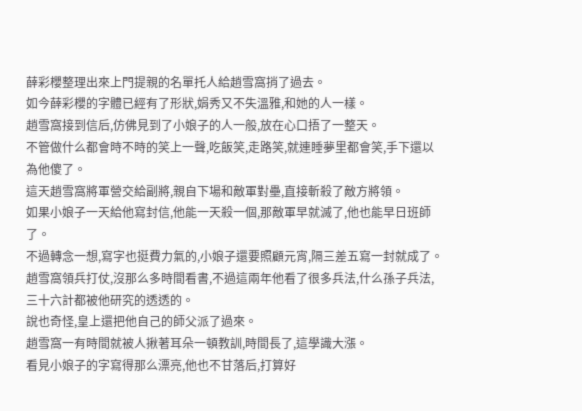薛彩櫻整理出來上門提親的名單托人給趙雪窩捎了過去。
如今薛彩櫻的字體已經有了形狀,娟秀又不失溫雅,和她的人一樣。
趙雪窩接到信后,仿佛見到了小娘子的人一般,放在心口捂了一整天。
不管做什么都會時不時的笑上一聲,吃飯笑,走路笑,就連睡夢里都會笑,手下還以為他傻了。
這天趙雪窩將軍營交給副將,親自下場和敵軍對壘,直接斬殺了敵方將領。
如果小娘子一天給他寫封信,他能一天殺一個,那敵軍早就滅了,他也能早日班師了。
不過轉念一想,寫字也挺費力氣的,小娘子還要照顧元宵,隔三差五寫一封就成了。
趙雪窩領兵打仗,沒那么多時間看書,不過這兩年他看了很多兵法,什么孫子兵法,三十六計都被他研究的透透的。
說也奇怪,皇上還把他自己的師父派了過來。
趙雪窩一有時間就被人揪著耳朵一頓教訓,時間長了,這學識大漲。
看見小娘子的字寫得那么漂亮,他也不甘落后,打算好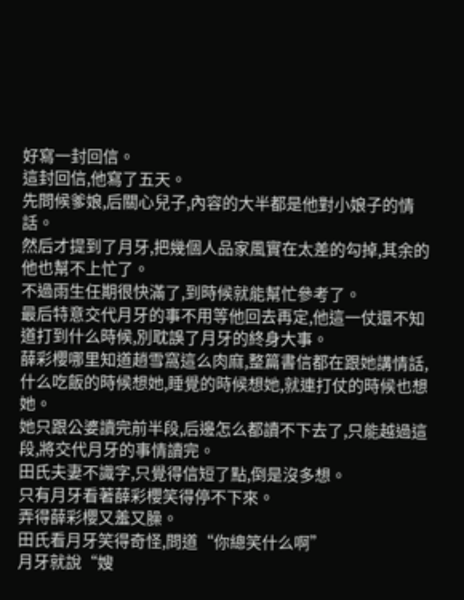好寫一封回信。
這封回信,他寫了五天。
先問候爹娘,后關心兒子,內容的大半都是他對小娘子的情話。
然后才提到了月牙,把幾個人品家風實在太差的勾掉,其余的他也幫不上忙了。
不過雨生任期很快滿了,到時候就能幫忙參考了。
最后特意交代月牙的事不用等他回去再定,他這一仗還不知道打到什么時候,別耽誤了月牙的終身大事。
薛彩櫻哪里知道趙雪窩這么肉麻,整篇書信都在跟她講情話,什么吃飯的時候想她,睡覺的時候想她,就連打仗的時候也想她。
她只跟公婆讀完前半段,后邊怎么都讀不下去了,只能越過這段,將交代月牙的事情讀完。
田氏夫妻不識字,只覺得信短了點,倒是沒多想。
只有月牙看著薛彩櫻笑得停不下來。
弄得薛彩櫻又羞又臊。
田氏看月牙笑得奇怪,問道“你總笑什么啊”
月牙就說“嫂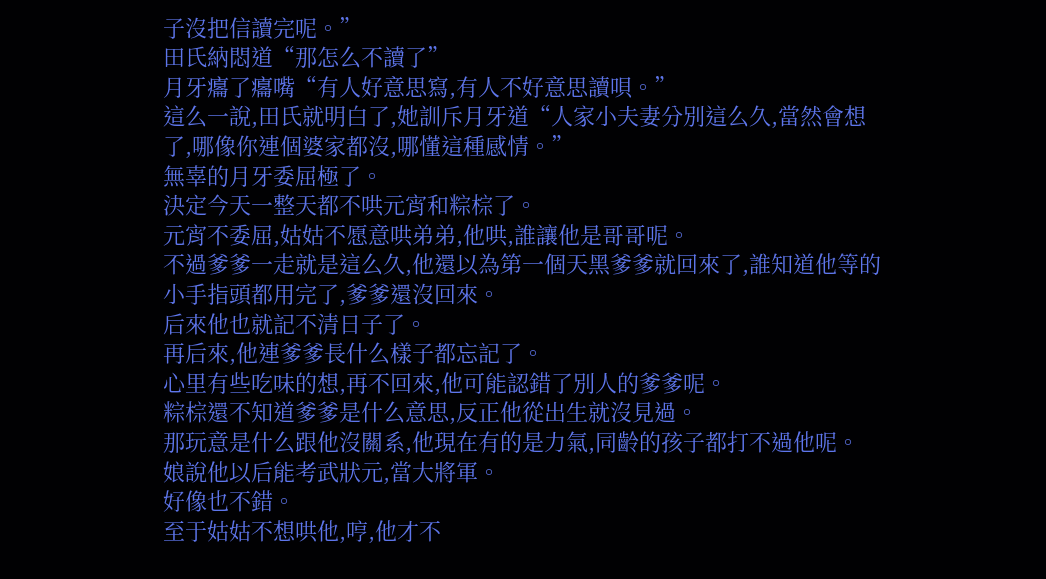子沒把信讀完呢。”
田氏納悶道“那怎么不讀了”
月牙癟了癟嘴“有人好意思寫,有人不好意思讀唄。”
這么一說,田氏就明白了,她訓斥月牙道“人家小夫妻分別這么久,當然會想了,哪像你連個婆家都沒,哪懂這種感情。”
無辜的月牙委屈極了。
決定今天一整天都不哄元宵和粽棕了。
元宵不委屈,姑姑不愿意哄弟弟,他哄,誰讓他是哥哥呢。
不過爹爹一走就是這么久,他還以為第一個天黑爹爹就回來了,誰知道他等的小手指頭都用完了,爹爹還沒回來。
后來他也就記不清日子了。
再后來,他連爹爹長什么樣子都忘記了。
心里有些吃味的想,再不回來,他可能認錯了別人的爹爹呢。
粽棕還不知道爹爹是什么意思,反正他從出生就沒見過。
那玩意是什么跟他沒關系,他現在有的是力氣,同齡的孩子都打不過他呢。
娘說他以后能考武狀元,當大將軍。
好像也不錯。
至于姑姑不想哄他,哼,他才不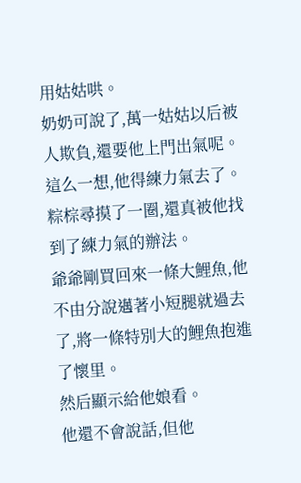用姑姑哄。
奶奶可說了,萬一姑姑以后被人欺負,還要他上門出氣呢。
這么一想,他得練力氣去了。
粽棕尋摸了一圈,還真被他找到了練力氣的辦法。
爺爺剛買回來一條大鯉魚,他不由分說邁著小短腿就過去了,將一條特別大的鯉魚抱進了懷里。
然后顯示給他娘看。
他還不會說話,但他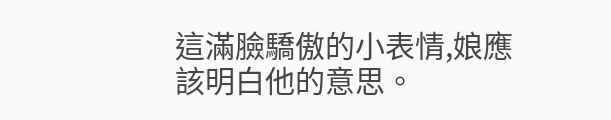這滿臉驕傲的小表情,娘應該明白他的意思。